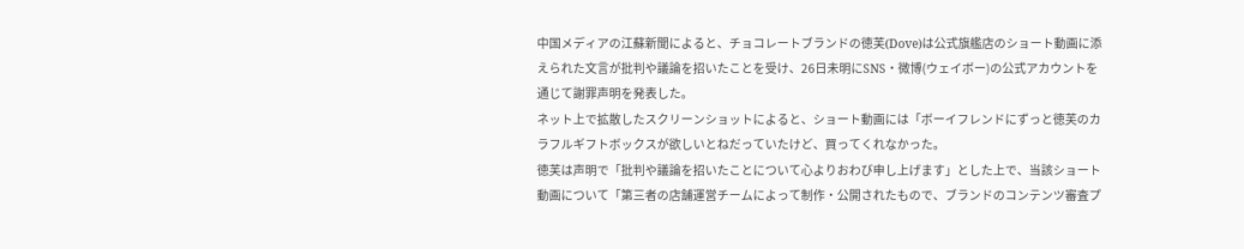中国メディアの江蘇新聞によると、チョコレートブランドの徳芙(Dove)は公式旗艦店のショート動画に添えられた文言が批判や議論を招いたことを受け、26日未明にSNS・微博(ウェイボー)の公式アカウントを通じて謝罪声明を発表した。
ネット上で拡散したスクリーンショットによると、ショート動画には「ボーイフレンドにずっと徳芙のカラフルギフトボックスが欲しいとねだっていたけど、買ってくれなかった。
徳芙は声明で「批判や議論を招いたことについて心よりおわび申し上げます」とした上で、当該ショート動画について「第三者の店舗運営チームによって制作・公開されたもので、ブランドのコンテンツ審査プ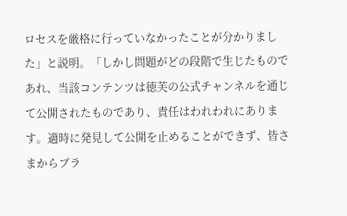ロセスを厳格に行っていなかったことが分かりました」と説明。「しかし問題がどの段階で生じたものであれ、当該コンテンツは徳芙の公式チャンネルを通じて公開されたものであり、責任はわれわれにあります。適時に発見して公開を止めることができず、皆さまからブラ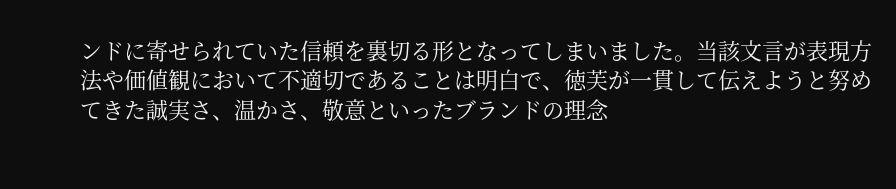ンドに寄せられていた信頼を裏切る形となってしまいました。当該文言が表現方法や価値観において不適切であることは明白で、徳芙が一貫して伝えようと努めてきた誠実さ、温かさ、敬意といったブランドの理念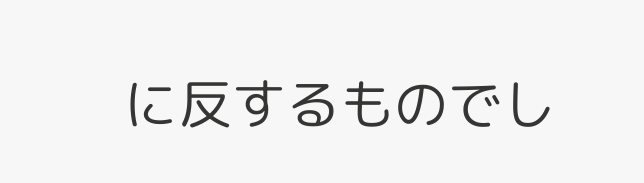に反するものでし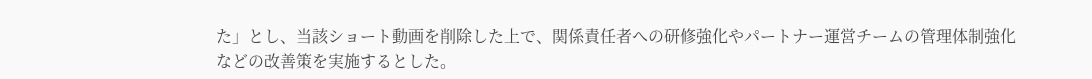た」とし、当該ショート動画を削除した上で、関係責任者への研修強化やパートナー運営チームの管理体制強化などの改善策を実施するとした。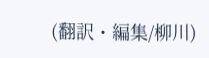(翻訳・編集/柳川)